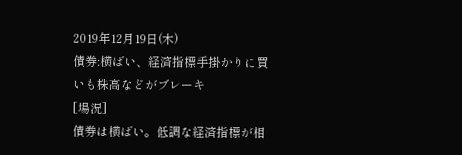2019年12月19日(木)
債券:横ばい、経済指標手掛かりに買いも株高などがブレーキ
[場況]
債券は横ばい。低調な経済指標が相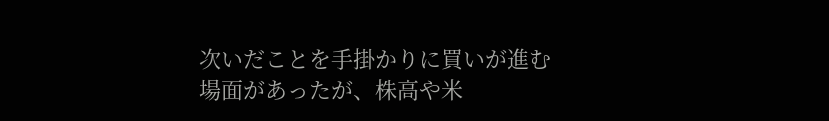次いだことを手掛かりに買いが進む場面があったが、株高や米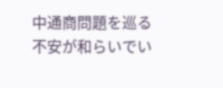中通商問題を巡る不安が和らいでい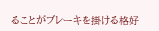ることがブレーキを掛ける格好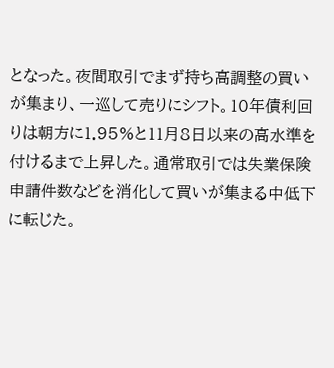となった。夜間取引でまず持ち高調整の買いが集まり、一巡して売りにシフト。10年債利回りは朝方に1.95%と11月8日以来の高水準を付けるまで上昇した。通常取引では失業保険申請件数などを消化して買いが集まる中低下に転じた。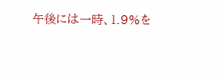午後には一時、1.9%を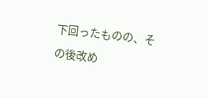下回ったものの、その後改め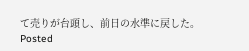て売りが台頭し、前日の水準に戻した。
Posted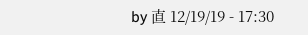by 直 12/19/19 - 17:30